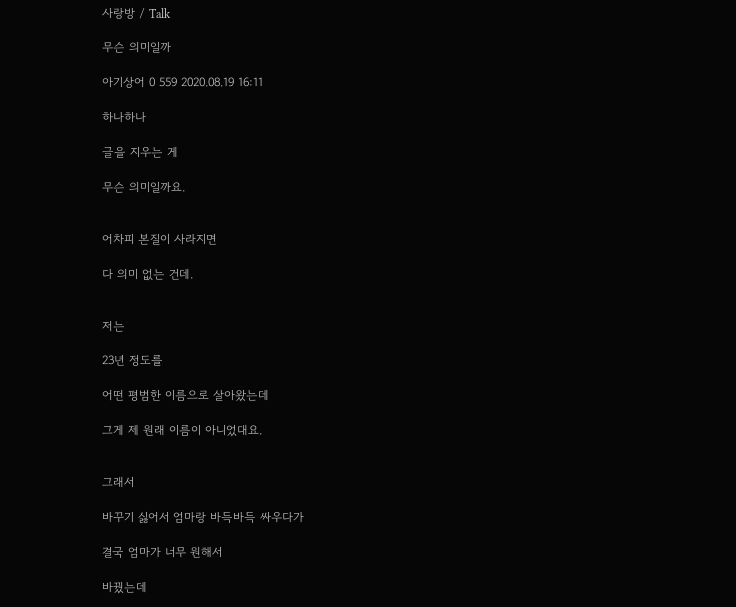사랑방 / Talk

무슨 의미일까

아기상어 0 559 2020.08.19 16:11

하나하나

글을 지우는 게

무슨 의미일까요.


어차피 본질이 사라지면

다 의미 없는 건데.


저는

23년 정도를

어떤 평범한 이름으로 살아왔는데

그게 제 원래 이름이 아니었대요.


그래서

바꾸기 싫어서 엄마랑 바득바득 싸우다가

결국 엄마가 너무 원해서

바꿨는데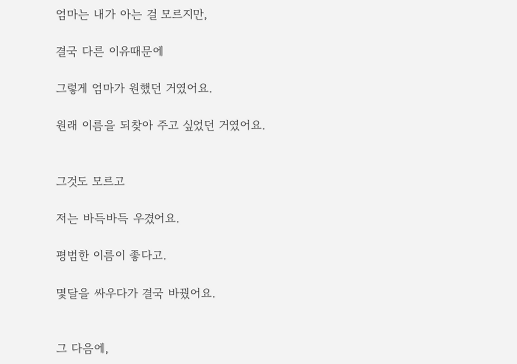엄마는 내가 아는 걸 모르지만,

결국 다른 이유때문에

그렇게 엄마가 원했던 거였어요.

원래 이름을 되찾아 주고 싶었던 거였어요.


그것도 모르고

저는 바득바득 우겼어요.

평범한 이름이 좋다고.

몇달을 싸우다가 결국 바꿨어요.


그 다음에,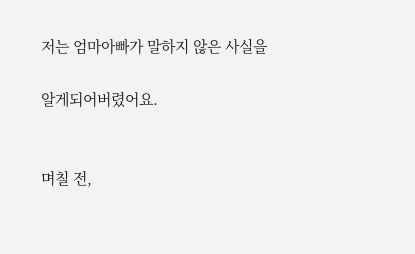저는 엄마아빠가 말하지 않은 사실을

알게되어버렸어요.


며칠 전,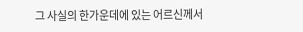그 사실의 한가운데에 있는 어르신께서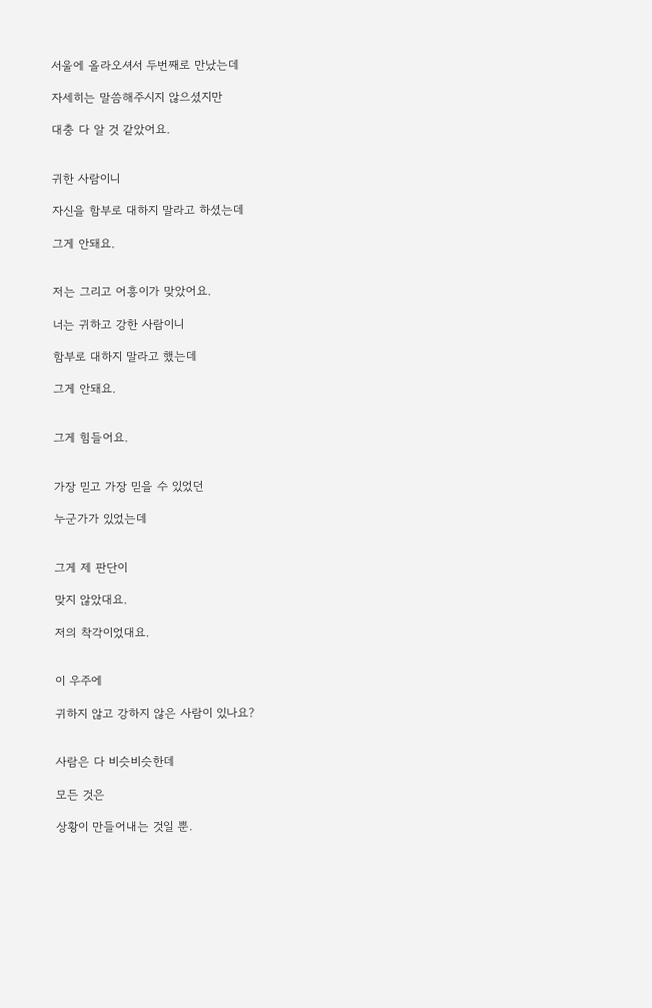서울에 올라오셔서 두번째로 만났는데

자세히는 말씀해주시지 않으셨지만

대충 다 알 것 같았어요.


귀한 사람이니

자신을 함부로 대하지 말라고 하셨는데

그게 안돼요.


저는 그리고 어흥이가 맞았어요.

너는 귀하고 강한 사람이니

함부로 대하지 말라고 했는데

그게 안돼요.


그게 힘들어요.


가장 믿고 가장 믿을 수 있었던

누군가가 있었는데


그게 제 판단이

맞지 않았대요.

저의 착각이었대요.


이 우주에

귀하지 않고 강하지 않은 사람이 있나요?


사람은 다 비슷비슷한데

모든 것은

상황이 만들어내는 것일 뿐.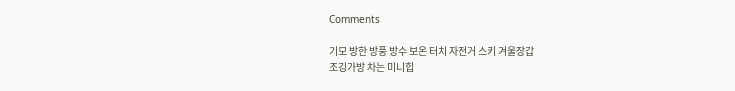Comments

기모 방한 방풍 방수 보온 터치 자전거 스키 겨울장갑
조깅가방 차는 미니힙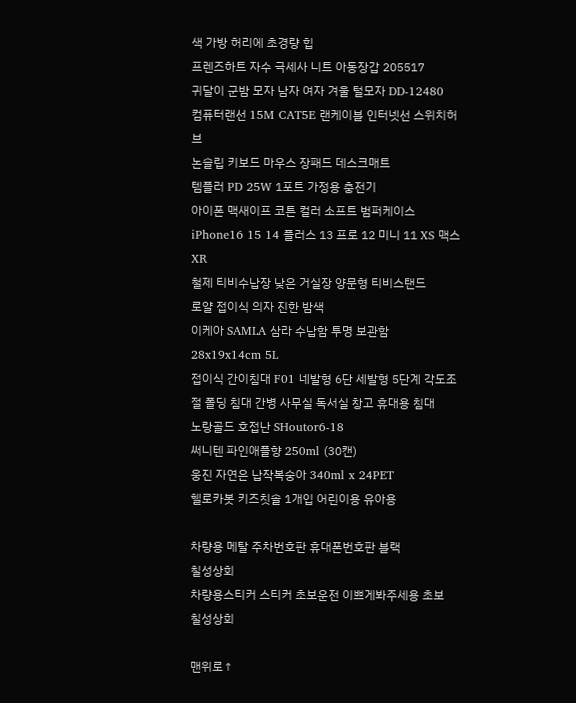색 가방 허리에 초경량 힙
프렌즈하트 자수 극세사 니트 아동장갑 205517
귀달이 군밤 모자 남자 여자 겨울 털모자 DD-12480
컴퓨터랜선 15M CAT5E 랜케이블 인터넷선 스위치허브
논슬립 키보드 마우스 장패드 데스크매트
템플러 PD 25W 1포트 가정용 충전기
아이폰 맥새이프 코튼 컬러 소프트 범퍼케이스 iPhone16 15 14 플러스 13 프로 12 미니 11 XS 맥스 XR
철제 티비수납장 낮은 거실장 양문형 티비스탠드
로얄 접이식 의자 진한 밤색
이케아 SAMLA 삼라 수납함 투명 보관함 28x19x14cm 5L
접이식 간이침대 F01 네발형 6단 세발형 5단계 각도조절 폴딩 침대 간병 사무실 독서실 창고 휴대용 침대
노랑골드 호접난 SHoutor6-18
써니텐 파인애플향 250ml (30캔)
웅진 자연은 납작복숭아 340ml x 24PET
헬로카봇 키즈칫솔 1개입 어린이용 유아용

차량용 메탈 주차번호판 휴대폰번호판 블랙
칠성상회
차량용스티커 스티커 초보운전 이쁘게봐주세용 초보
칠성상회

맨위로↑